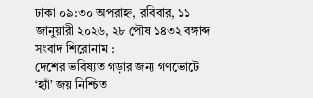ঢাকা ০৯:৩০ অপরাহ্ন, রবিবার, ১১ জানুয়ারী ২০২৬, ২৮ পৌষ ১৪৩২ বঙ্গাব্দ
সংবাদ শিরোনাম :
দেশের ভবিষ্যত গড়ার জন্য গণভোটে ‘হ্যাঁ’ জয় নিশ্চিত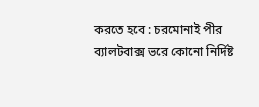করতে হবে : চরমোনাই পীর ব্যালটবাক্স ভরে কোনো নির্দিষ্ট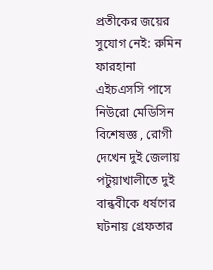প্রতীকের জয়ের সুযোগ নেই: রুমিন ফারহানা এইচএসসি পাসে নিউরো মেডিসিন বিশেষজ্ঞ , রোগী দেখেন দুই জেলায় পটুয়াখালীতে দুই বান্ধবীকে ধর্ষণের ঘটনায় গ্রেফতার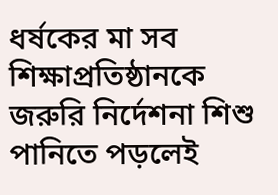ধর্ষকের মা সব শিক্ষাপ্রতিষ্ঠানকে জরুরি নির্দেশনা শিশু পানিতে পড়লেই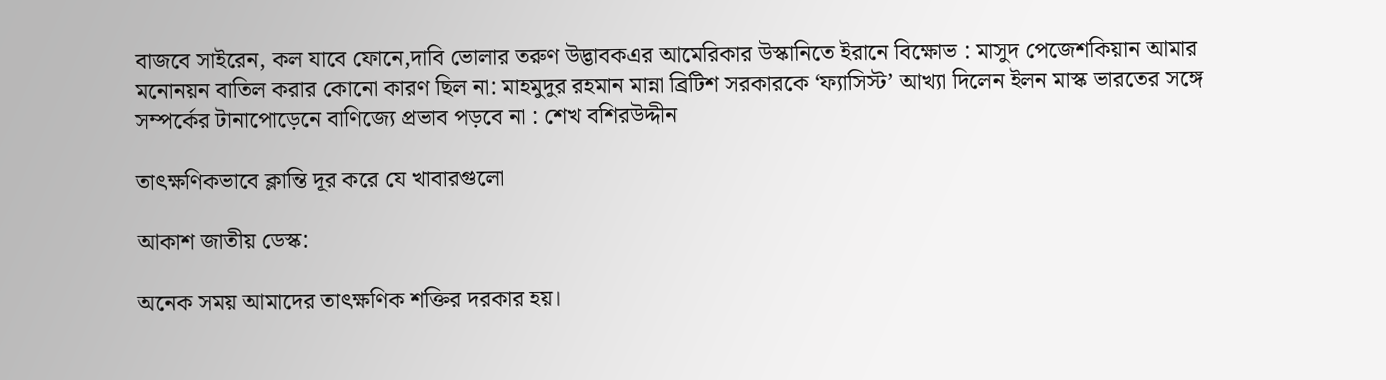বাজবে সাইরেন, কল যাবে ফোনে,দাবি ভোলার তরুণ উদ্ভাবকএর আমেরিকার উস্কানিতে ইরানে বিক্ষোভ : মাসুদ পেজেশকিয়ান আমার মনোনয়ন বাতিল করার কোনো কারণ ছিল না: মাহমুদুর রহমান মান্না ব্রিটিশ সরকারকে ‘ফ্যাসিস্ট’ আখ্যা দিলেন ইলন মাস্ক ভারতের সঙ্গে সম্পর্কের টানাপোড়েনে বাণিজ্যে প্রভাব পড়বে না : শেখ বশিরউদ্দীন

তাৎক্ষণিকভাবে ক্লান্তি দূর করে যে খাবারগুলো

আকাশ জাতীয় ডেস্ক:

অনেক সময় আমাদের তাৎক্ষণিক শক্তির দরকার হয়।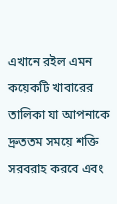এখানে রইল এমন কয়েকটি খাবারের তালিকা যা আপনাকে দ্রুততম সময়ে শক্তি সরবরাহ করবে এবং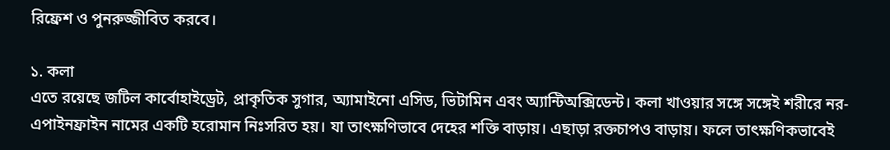রিফ্রেশ ও পুনরুজ্জীবিত করবে।

১. কলা
এতে রয়েছে জটিল কার্বোহাইড্রেট, প্রাকৃতিক সুগার, অ্যামাইনো এসিড, ভিটামিন এবং অ্যান্টিঅক্সিডেন্ট। কলা খাওয়ার সঙ্গে সঙ্গেই শরীরে নর-এপাইনফ্রাইন নামের একটি হরোমান নিঃসরিত হয়। যা তাৎক্ষণিভাবে দেহের শক্তি বাড়ায়। এছাড়া রক্তচাপও বাড়ায়। ফলে তাৎক্ষণিকভাবেই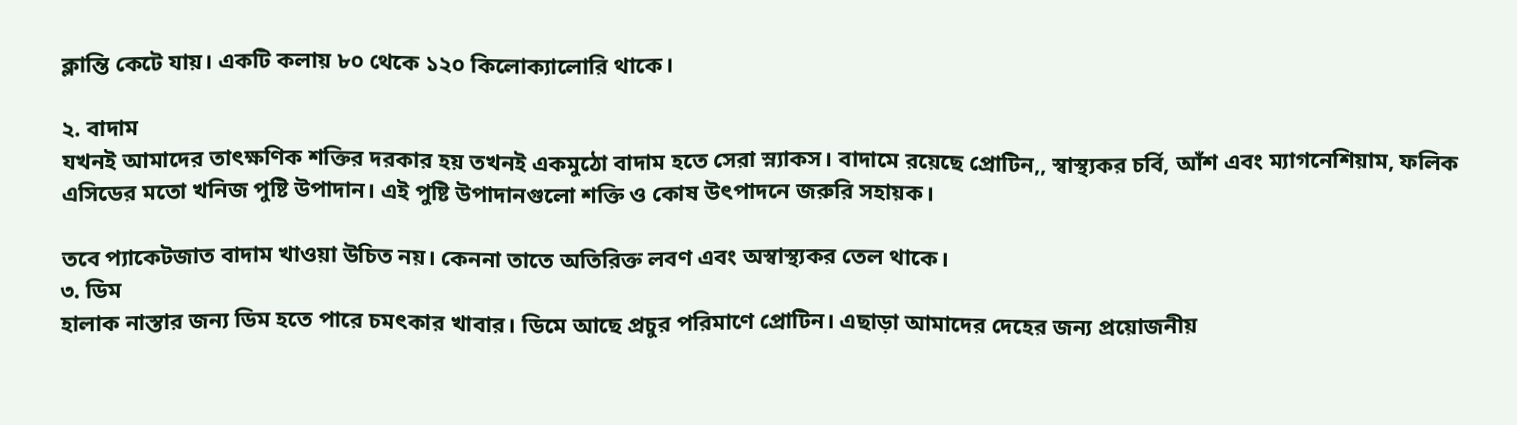ক্লান্তি কেটে যায়। একটি কলায় ৮০ থেকে ১২০ কিলোক্যালোরি থাকে।

২. বাদাম
যখনই আমাদের তাৎক্ষণিক শক্তির দরকার হয় তখনই একমুঠো বাদাম হতে সেরা স্ন্যাকস। বাদামে রয়েছে প্রোটিন,, স্বাস্থ্যকর চর্বি, আঁশ এবং ম্যাগনেশিয়াম, ফলিক এসিডের মতো খনিজ পুষ্টি উপাদান। এই পুষ্টি উপাদানগুলো শক্তি ও কোষ উৎপাদনে জরুরি সহায়ক।

তবে প্যাকেটজাত বাদাম খাওয়া উচিত নয়। কেননা তাতে অতিরিক্ত লবণ এবং অস্বাস্থ্যকর তেল থাকে।
৩. ডিম
হালাক নাস্তার জন্য ডিম হতে পারে চমৎকার খাবার। ডিমে আছে প্রচুর পরিমাণে প্রোটিন। এছাড়া আমাদের দেহের জন্য প্রয়োজনীয়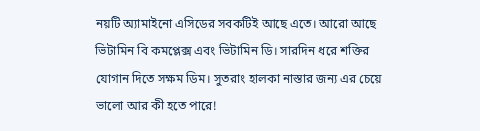নয়টি অ্যামাইনো এসিডের সবকটিই আছে এতে। আরো আছে ভিটামিন বি কমপ্লেক্স এবং ভিটামিন ডি। সারদিন ধরে শক্তির যোগান দিতে সক্ষম ডিম। সুতরাং হালকা নাস্তার জন্য এর চেয়ে ভালো আর কী হতে পারে!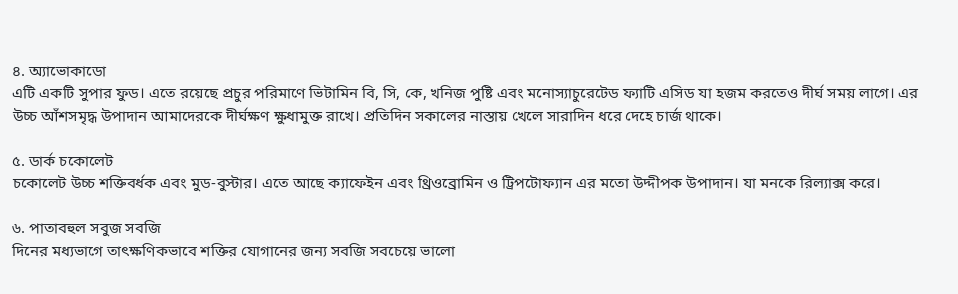৪. অ্যাভোকাডো
এটি একটি সুপার ফুড। এতে রয়েছে প্রচুর পরিমাণে ভিটামিন বি, সি, কে, খনিজ পুষ্টি এবং মনোস্যাচুরেটেড ফ্যাটি এসিড যা হজম করতেও দীর্ঘ সময় লাগে। এর উচ্চ আঁশসমৃদ্ধ উপাদান আমাদেরকে দীর্ঘক্ষণ ক্ষুধামুক্ত রাখে। প্রতিদিন সকালের নাস্তায় খেলে সারাদিন ধরে দেহে চার্জ থাকে।

৫. ডার্ক চকোলেট
চকোলেট উচ্চ শক্তিবর্ধক এবং মুড-বুস্টার। এতে আছে ক্যাফেইন এবং থ্রিওব্রোমিন ও ট্রিপটোফ্যান এর মতো উদ্দীপক উপাদান। যা মনকে রিল্যাক্স করে।

৬. পাতাবহুল সবুজ সবজি
দিনের মধ্যভাগে তাৎক্ষণিকভাবে শক্তির যোগানের জন্য সবজি সবচেয়ে ভালো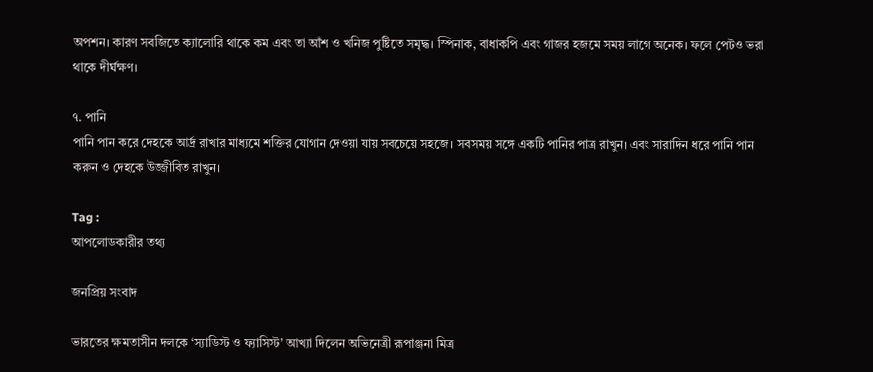অপশন। কারণ সবজিতে ক্যালোরি থাকে কম এবং তা আঁশ ও খনিজ পুষ্টিতে সমৃদ্ধ। স্পিনাক, বাধাকপি এবং গাজর হজমে সময় লাগে অনেক। ফলে পেটও ভরা থাকে দীর্ঘক্ষণ।

৭. পানি
পানি পান করে দেহকে আর্দ্র রাখার মাধ্যমে শক্তির যোগান দেওয়া যায় সবচেয়ে সহজে। সবসময় সঙ্গে একটি পানির পাত্র রাখুন। এবং সারাদিন ধরে পানি পান করুন ও দেহকে উজ্জীবিত রাখুন।

Tag :
আপলোডকারীর তথ্য

জনপ্রিয় সংবাদ

ভারতের ক্ষমতাসীন দলকে ‘স্যাডিস্ট ও ফ্যাসিস্ট’ আখ্যা দিলেন অভিনেত্রী রূপাঞ্জনা মিত্র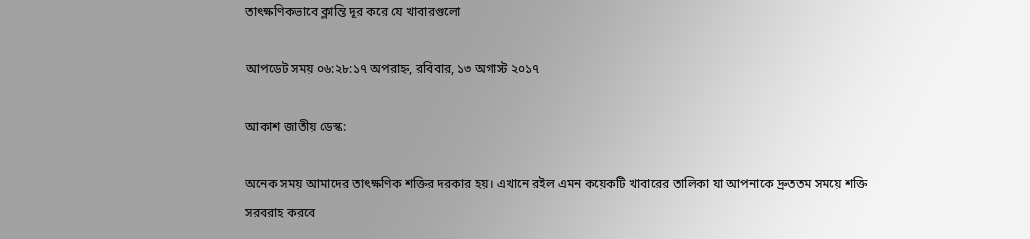তাৎক্ষণিকভাবে ক্লান্তি দূর করে যে খাবারগুলো

আপডেট সময় ০৬:২৮:১৭ অপরাহ্ন, রবিবার, ১৩ অগাস্ট ২০১৭

আকাশ জাতীয় ডেস্ক:

অনেক সময় আমাদের তাৎক্ষণিক শক্তির দরকার হয়। এখানে রইল এমন কয়েকটি খাবারের তালিকা যা আপনাকে দ্রুততম সময়ে শক্তি সরবরাহ করবে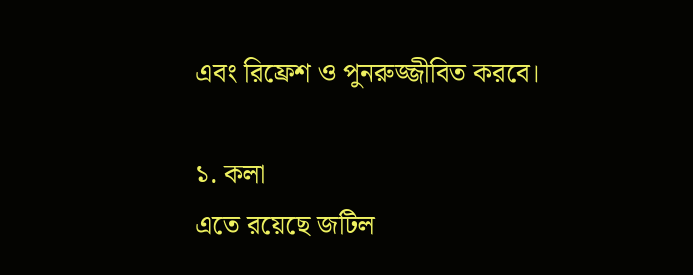এবং রিফ্রেশ ও পুনরুজ্জীবিত করবে।

১. কলা
এতে রয়েছে জটিল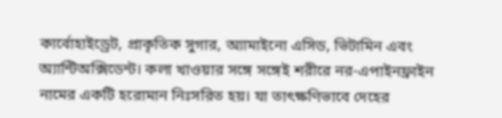কার্বোহাইড্রেট, প্রাকৃতিক সুগার, অ্যামাইনো এসিড, ভিটামিন এবং অ্যান্টিঅক্সিডেন্ট। কলা খাওয়ার সঙ্গে সঙ্গেই শরীরে নর-এপাইনফ্রাইন নামের একটি হরোমান নিঃসরিত হয়। যা তাৎক্ষণিভাবে দেহের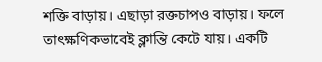শক্তি বাড়ায়। এছাড়া রক্তচাপও বাড়ায়। ফলে তাৎক্ষণিকভাবেই ক্লান্তি কেটে যায়। একটি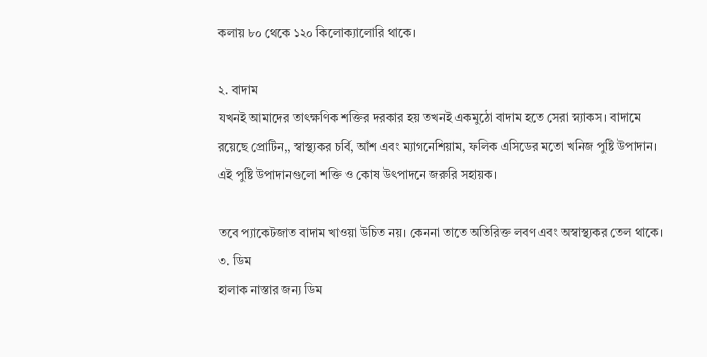কলায় ৮০ থেকে ১২০ কিলোক্যালোরি থাকে।

২. বাদাম
যখনই আমাদের তাৎক্ষণিক শক্তির দরকার হয় তখনই একমুঠো বাদাম হতে সেরা স্ন্যাকস। বাদামে রয়েছে প্রোটিন,, স্বাস্থ্যকর চর্বি, আঁশ এবং ম্যাগনেশিয়াম, ফলিক এসিডের মতো খনিজ পুষ্টি উপাদান। এই পুষ্টি উপাদানগুলো শক্তি ও কোষ উৎপাদনে জরুরি সহায়ক।

তবে প্যাকেটজাত বাদাম খাওয়া উচিত নয়। কেননা তাতে অতিরিক্ত লবণ এবং অস্বাস্থ্যকর তেল থাকে।
৩. ডিম
হালাক নাস্তার জন্য ডিম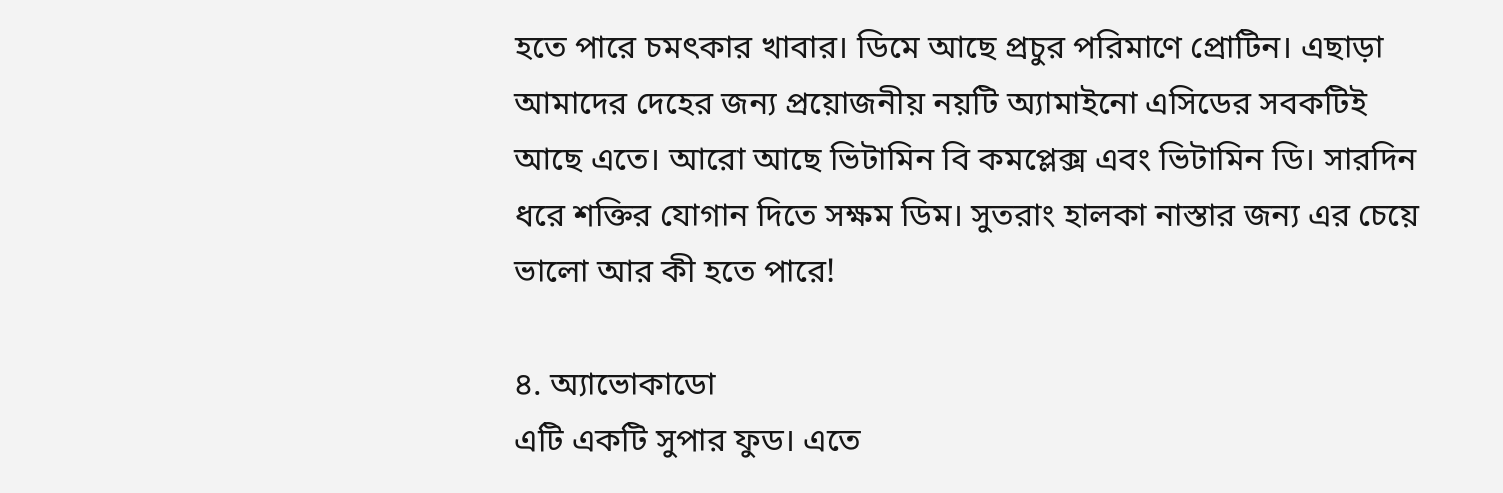হতে পারে চমৎকার খাবার। ডিমে আছে প্রচুর পরিমাণে প্রোটিন। এছাড়া আমাদের দেহের জন্য প্রয়োজনীয় নয়টি অ্যামাইনো এসিডের সবকটিই আছে এতে। আরো আছে ভিটামিন বি কমপ্লেক্স এবং ভিটামিন ডি। সারদিন ধরে শক্তির যোগান দিতে সক্ষম ডিম। সুতরাং হালকা নাস্তার জন্য এর চেয়ে ভালো আর কী হতে পারে!

৪. অ্যাভোকাডো
এটি একটি সুপার ফুড। এতে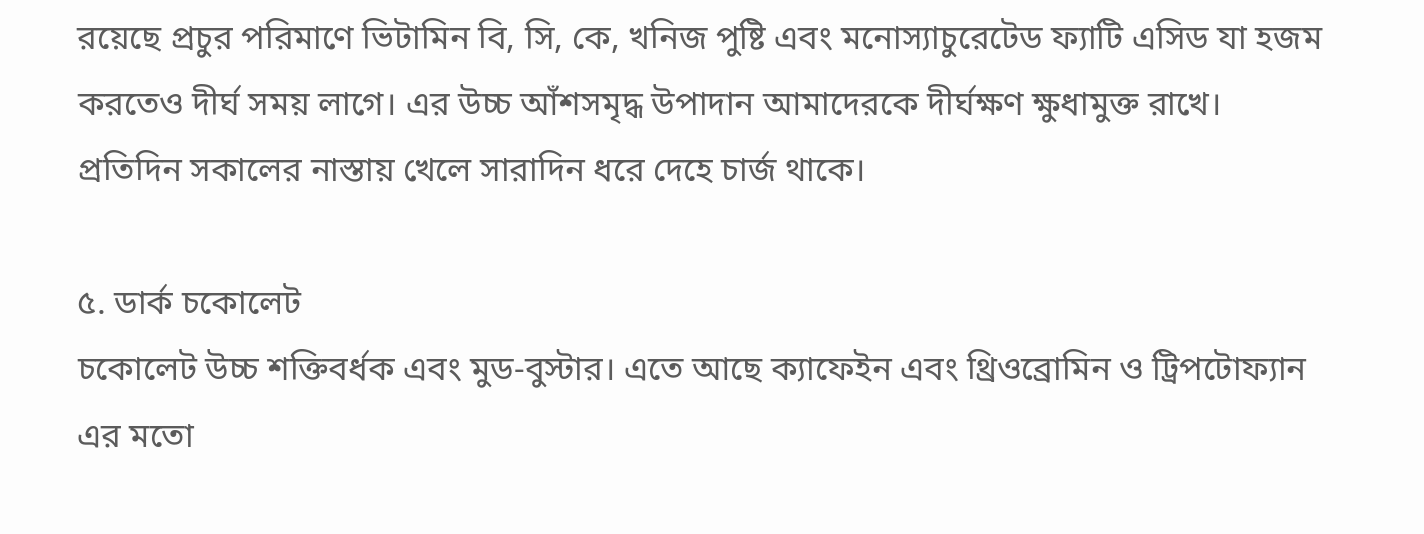রয়েছে প্রচুর পরিমাণে ভিটামিন বি, সি, কে, খনিজ পুষ্টি এবং মনোস্যাচুরেটেড ফ্যাটি এসিড যা হজম করতেও দীর্ঘ সময় লাগে। এর উচ্চ আঁশসমৃদ্ধ উপাদান আমাদেরকে দীর্ঘক্ষণ ক্ষুধামুক্ত রাখে। প্রতিদিন সকালের নাস্তায় খেলে সারাদিন ধরে দেহে চার্জ থাকে।

৫. ডার্ক চকোলেট
চকোলেট উচ্চ শক্তিবর্ধক এবং মুড-বুস্টার। এতে আছে ক্যাফেইন এবং থ্রিওব্রোমিন ও ট্রিপটোফ্যান এর মতো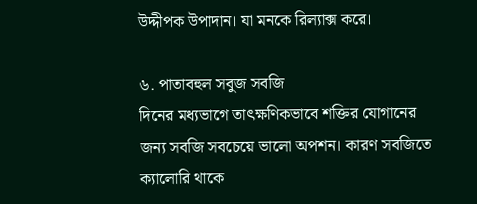উদ্দীপক উপাদান। যা মনকে রিল্যাক্স করে।

৬. পাতাবহুল সবুজ সবজি
দিনের মধ্যভাগে তাৎক্ষণিকভাবে শক্তির যোগানের জন্য সবজি সবচেয়ে ভালো অপশন। কারণ সবজিতে ক্যালোরি থাকে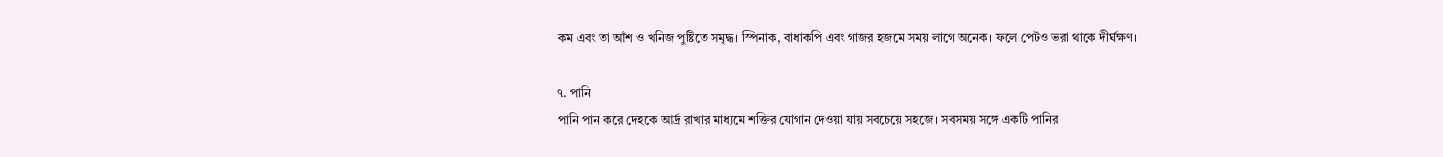কম এবং তা আঁশ ও খনিজ পুষ্টিতে সমৃদ্ধ। স্পিনাক, বাধাকপি এবং গাজর হজমে সময় লাগে অনেক। ফলে পেটও ভরা থাকে দীর্ঘক্ষণ।

৭. পানি
পানি পান করে দেহকে আর্দ্র রাখার মাধ্যমে শক্তির যোগান দেওয়া যায় সবচেয়ে সহজে। সবসময় সঙ্গে একটি পানির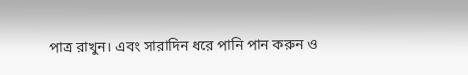পাত্র রাখুন। এবং সারাদিন ধরে পানি পান করুন ও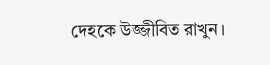দেহকে উজ্জীবিত রাখুন।